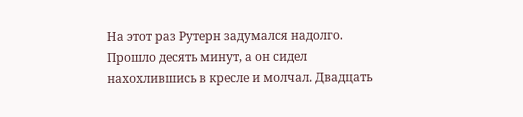На этот раз Рутерн задумался надолго. Прошло десять минут, а он сидел нахохлившись в кресле и молчал. Двадцать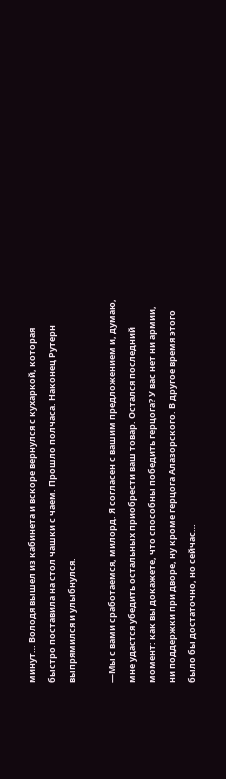минут… Володя вышел из кабинета и вскоре вернулся с кухаркой, которая быстро поставила на стол чашки с чаем. Прошло полчаса. Наконец Рутерн выпрямился и улыбнулся.

—Мы с вами сработаемся, милорд. Я согласен с вашим предложением и, думаю, мне удастся убедить остальных приобрести ваш товар. Остался последний момент: как вы докажете, что способны победить герцога? У вас нет ни армии, ни поддержки при дворе, ну кроме герцога Алазорского. В другое время этого было бы достаточно, но сейчас…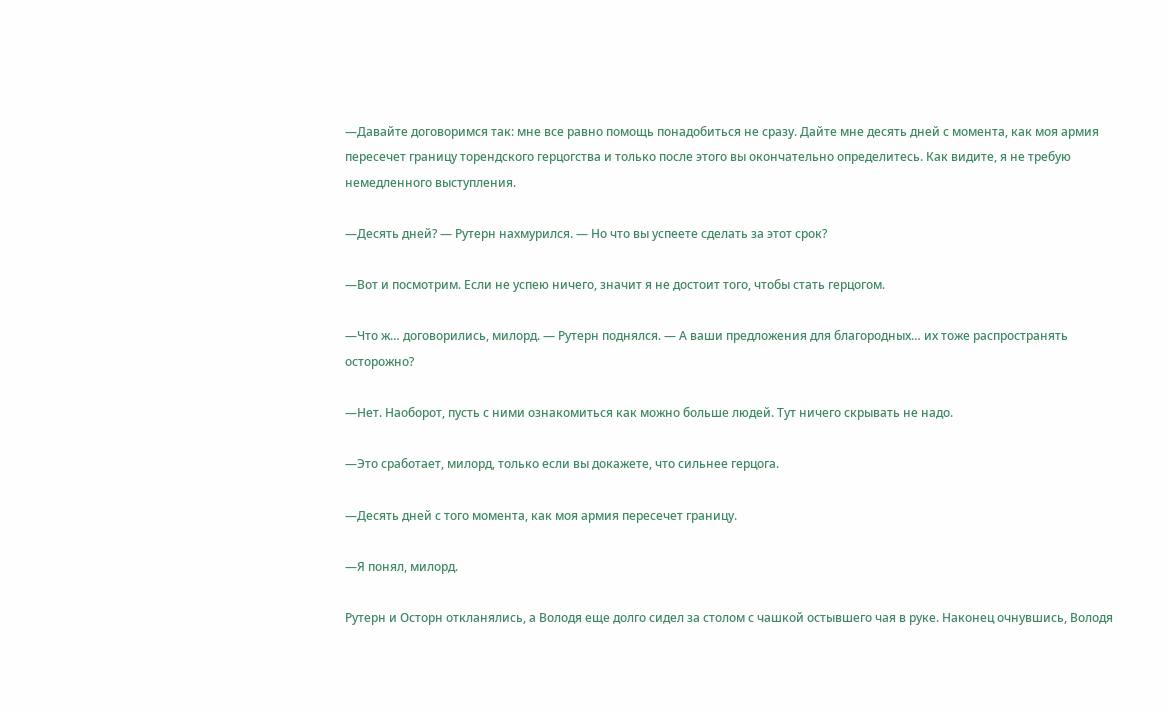—Давайте договоримся так: мне все равно помощь понадобиться не сразу. Дайте мне десять дней с момента, как моя армия пересечет границу торендского герцогства и только после этого вы окончательно определитесь. Как видите, я не требую немедленного выступления.

—Десять дней? — Рутерн нахмурился. — Но что вы успеете сделать за этот срок?

—Вот и посмотрим. Если не успею ничего, значит я не достоит того, чтобы стать герцогом.

—Что ж… договорились, милорд. — Рутерн поднялся. — А ваши предложения для благородных… их тоже распространять осторожно?

—Нет. Наоборот, пусть с ними ознакомиться как можно больше людей. Тут ничего скрывать не надо.

—Это сработает, милорд, только если вы докажете, что сильнее герцога.

—Десять дней с того момента, как моя армия пересечет границу.

—Я понял, милорд.

Рутерн и Осторн откланялись, а Володя еще долго сидел за столом с чашкой остывшего чая в руке. Наконец очнувшись, Володя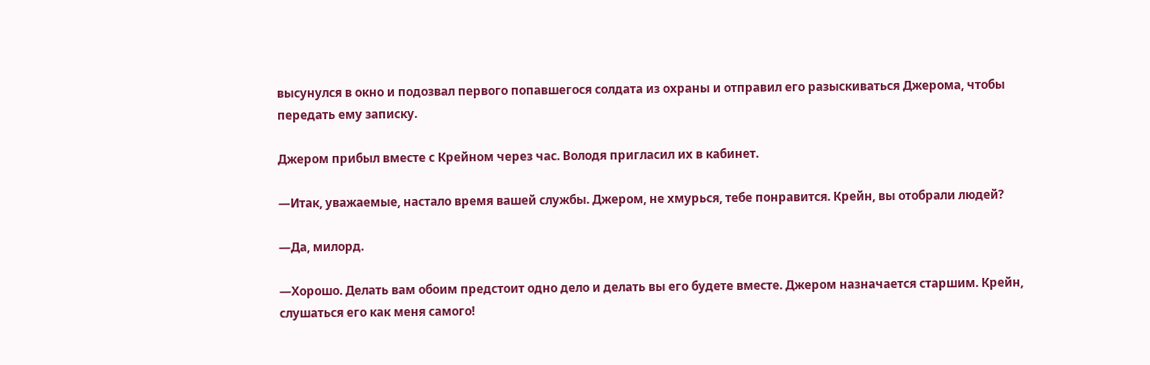высунулся в окно и подозвал первого попавшегося солдата из охраны и отправил его разыскиваться Джерома, чтобы передать ему записку.

Джером прибыл вместе с Крейном через час. Володя пригласил их в кабинет.

—Итак, уважаемые, настало время вашей службы. Джером, не хмурься, тебе понравится. Крейн, вы отобрали людей?

—Да, милорд.

—Хорошо. Делать вам обоим предстоит одно дело и делать вы его будете вместе. Джером назначается старшим. Крейн, слушаться его как меня самого!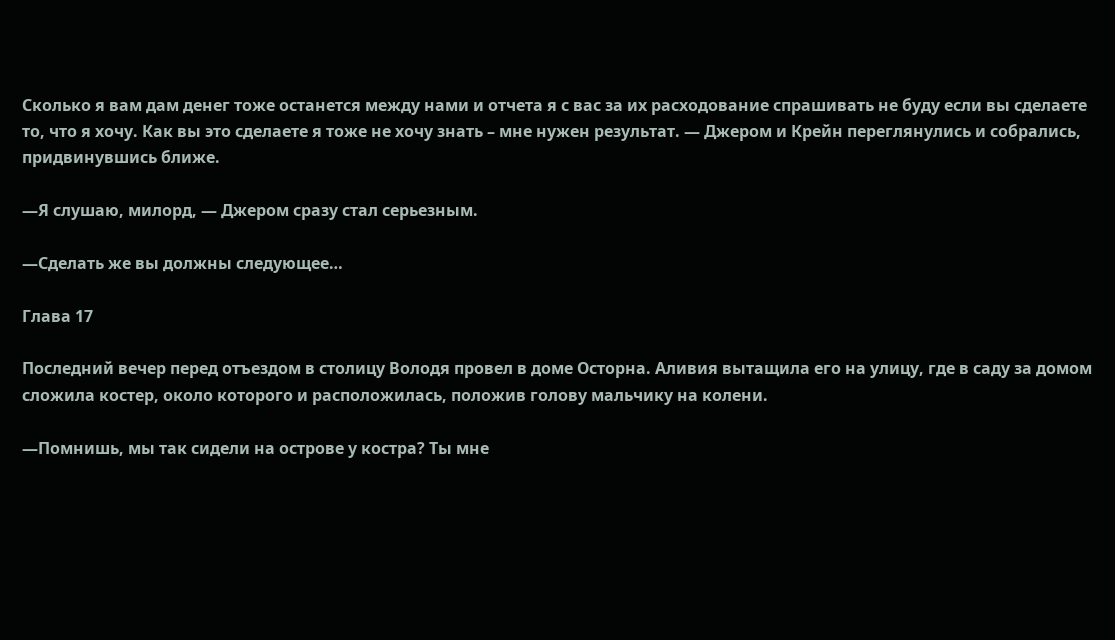Сколько я вам дам денег тоже останется между нами и отчета я с вас за их расходование спрашивать не буду если вы сделаете то, что я хочу. Как вы это сделаете я тоже не хочу знать – мне нужен результат. — Джером и Крейн переглянулись и собрались, придвинувшись ближе.

—Я слушаю, милорд, — Джером сразу стал серьезным.

—Сделать же вы должны следующее…

Глава 17

Последний вечер перед отъездом в столицу Володя провел в доме Осторна. Аливия вытащила его на улицу, где в саду за домом сложила костер, около которого и расположилась, положив голову мальчику на колени.

—Помнишь, мы так сидели на острове у костра? Ты мне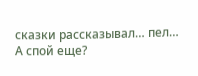сказки рассказывал… пел… А спой еще?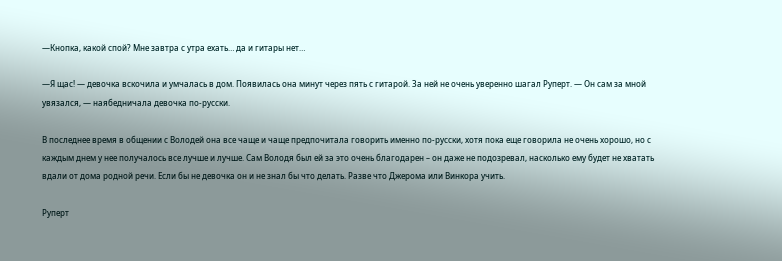—Кнопка, какой спой? Мне завтра с утра ехать… да и гитары нет…

—Я щас! — девочка вскочила и умчалась в дом. Появилась она минут через пять с гитарой. За ней не очень уверенно шагал Руперт. — Он сам за мной увязался, — наябедничала девочка по-русски.

В последнее время в общении с Володей она все чаще и чаще предпочитала говорить именно по-русски, хотя пока еще говорила не очень хорошо, но с каждым днем у нее получалось все лучше и лучше. Сам Володя был ей за это очень благодарен – он даже не подозревал, насколько ему будет не хватать вдали от дома родной речи. Если бы не девочка он и не знал бы что делать. Разве что Джерома или Винкора учить.

Руперт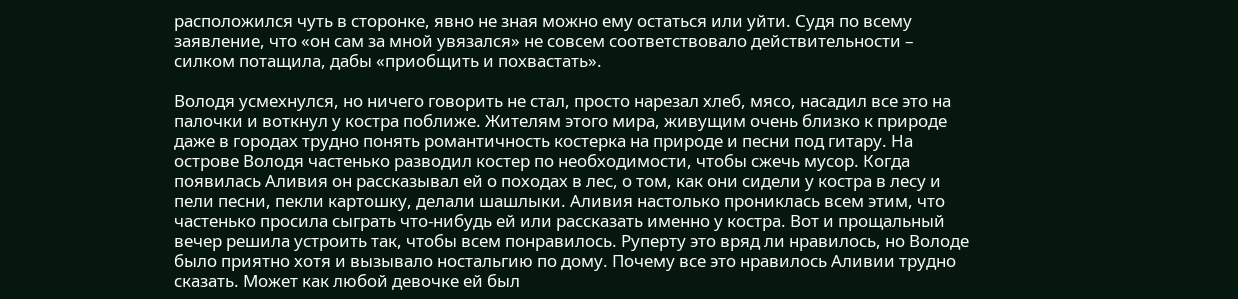расположился чуть в сторонке, явно не зная можно ему остаться или уйти. Судя по всему заявление, что «он сам за мной увязался» не совсем соответствовало действительности – силком потащила, дабы «приобщить и похвастать».

Володя усмехнулся, но ничего говорить не стал, просто нарезал хлеб, мясо, насадил все это на палочки и воткнул у костра поближе. Жителям этого мира, живущим очень близко к природе даже в городах трудно понять романтичность костерка на природе и песни под гитару. На острове Володя частенько разводил костер по необходимости, чтобы сжечь мусор. Когда появилась Аливия он рассказывал ей о походах в лес, о том, как они сидели у костра в лесу и пели песни, пекли картошку, делали шашлыки. Аливия настолько прониклась всем этим, что частенько просила сыграть что-нибудь ей или рассказать именно у костра. Вот и прощальный вечер решила устроить так, чтобы всем понравилось. Руперту это вряд ли нравилось, но Володе было приятно хотя и вызывало ностальгию по дому. Почему все это нравилось Аливии трудно сказать. Может как любой девочке ей был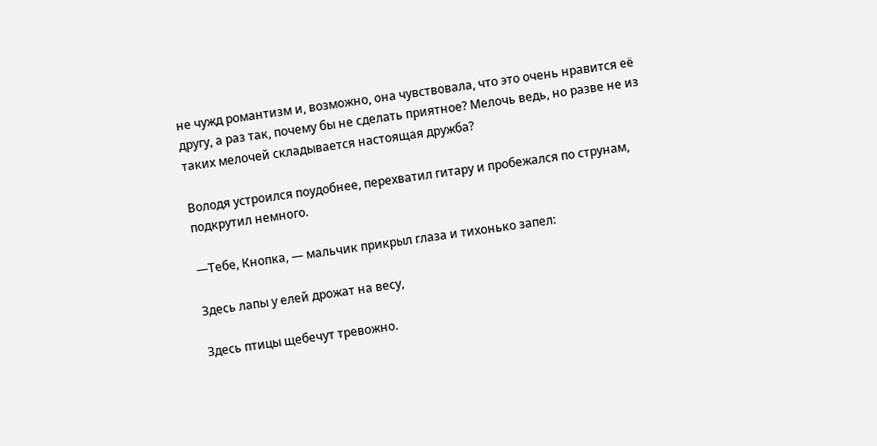не чужд романтизм и, возможно, она чувствовала, что это очень нравится её другу, а раз так, почему бы не сделать приятное? Мелочь ведь, но разве не из таких мелочей складывается настоящая дружба?

Володя устроился поудобнее, перехватил гитару и пробежался по струнам, подкрутил немного.

—Тебе, Кнопка, — мальчик прикрыл глаза и тихонько запел:

Здесь лапы у елей дрожат на весу,

Здесь птицы щебечут тревожно.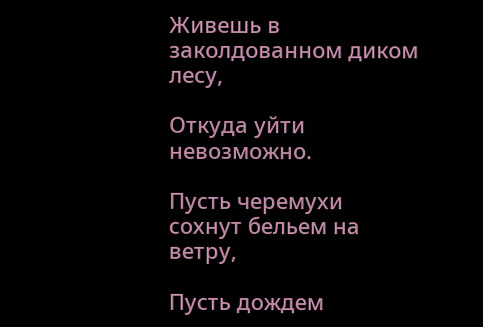Живешь в заколдованном диком лесу,

Откуда уйти невозможно.

Пусть черемухи сохнут бельем на ветру,

Пусть дождем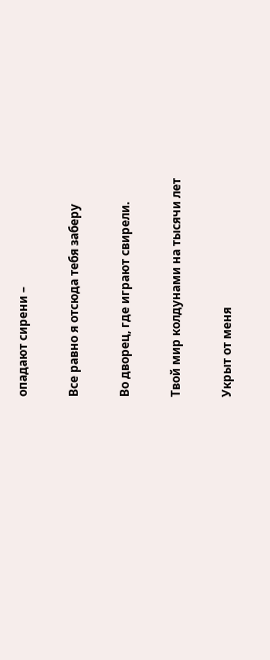опадают сирени –

Все равно я отсюда тебя заберу

Во дворец, где играют свирели.

Твой мир колдунами на тысячи лет

Укрыт от меня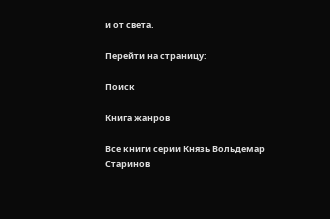и от света.

Перейти на страницу:

Поиск

Книга жанров

Все книги серии Князь Вольдемар Старинов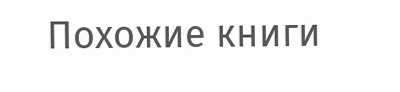Похожие книги